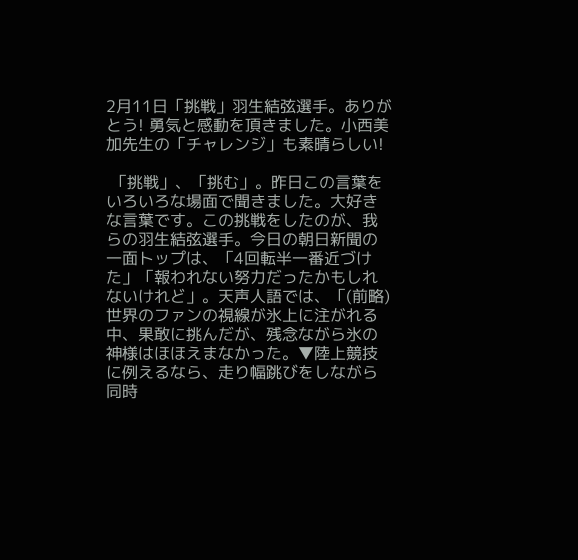2月11日「挑戦」羽生結弦選手。ありがとう! 勇気と感動を頂きました。小西美加先生の「チャレンジ」も素晴らしい!

 「挑戦」、「挑む」。昨日この言葉をいろいろな場面で聞きました。大好きな言葉です。この挑戦をしたのが、我らの羽生結弦選手。今日の朝日新聞の一面トップは、「4回転半一番近づけた」「報われない努力だったかもしれないけれど」。天声人語では、「(前略)世界のファンの視線が氷上に注がれる中、果敢に挑んだが、残念ながら氷の神様はほほえまなかった。▼陸上競技に例えるなら、走り幅跳びをしながら同時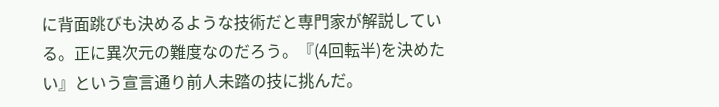に背面跳びも決めるような技術だと専門家が解説している。正に異次元の難度なのだろう。『(4回転半)を決めたい』という宣言通り前人未踏の技に挑んだ。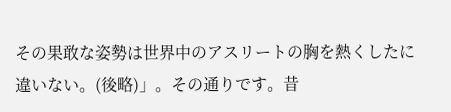その果敢な姿勢は世界中のアスリートの胸を熱くしたに違いない。(後略)」。その通りです。昔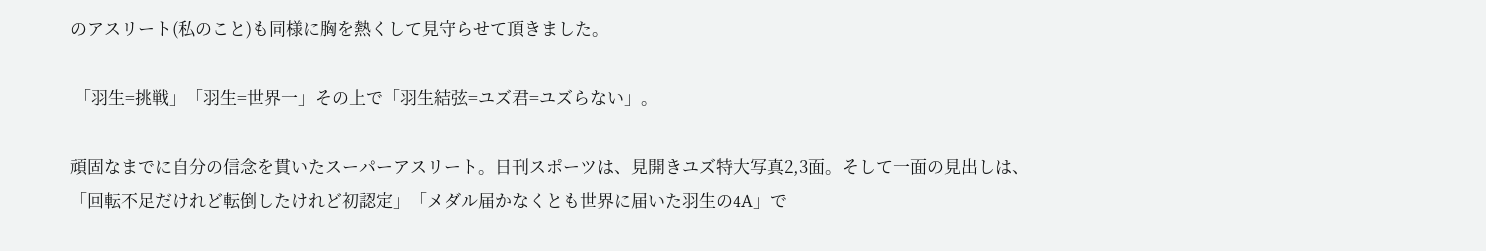のアスリート(私のこと)も同様に胸を熱くして見守らせて頂きました。

 「羽生=挑戦」「羽生=世界一」その上で「羽生結弦=ユズ君=ユズらない」。

頑固なまでに自分の信念を貫いたスーパーアスリート。日刊スポーツは、見開きユズ特大写真2,3面。そして一面の見出しは、「回転不足だけれど転倒したけれど初認定」「メダル届かなくとも世界に届いた羽生の4A」で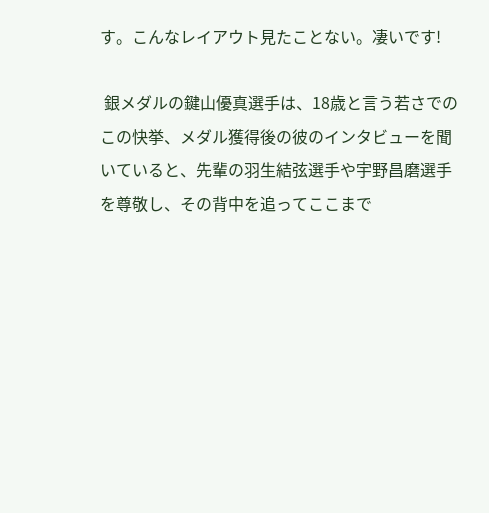す。こんなレイアウト見たことない。凄いです!

 銀メダルの鍵山優真選手は、18歳と言う若さでのこの快挙、メダル獲得後の彼のインタビューを聞いていると、先輩の羽生結弦選手や宇野昌磨選手を尊敬し、その背中を追ってここまで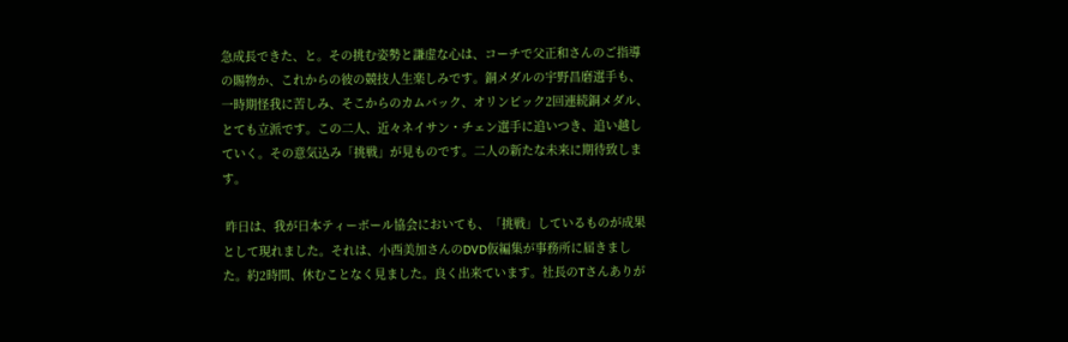急成長できた、と。その挑む姿勢と謙虚な心は、コーチで父正和さんのご指導の賜物か、これからの彼の競技人生楽しみです。銅メダルの宇野昌磨選手も、一時期怪我に苦しみ、そこからのカムバック、オリンピック2回連続銅メダル、とても立派です。この二人、近々ネイサン・チェン選手に追いつき、追い越していく。その意気込み「挑戦」が見ものです。二人の新たな未来に期待致します。

 昨日は、我が日本ティーボール協会においても、「挑戦」しているものが成果として現れました。それは、小西美加さんのDVD仮編集が事務所に届きました。約2時間、休むことなく見ました。良く出来ています。社長のTさんありが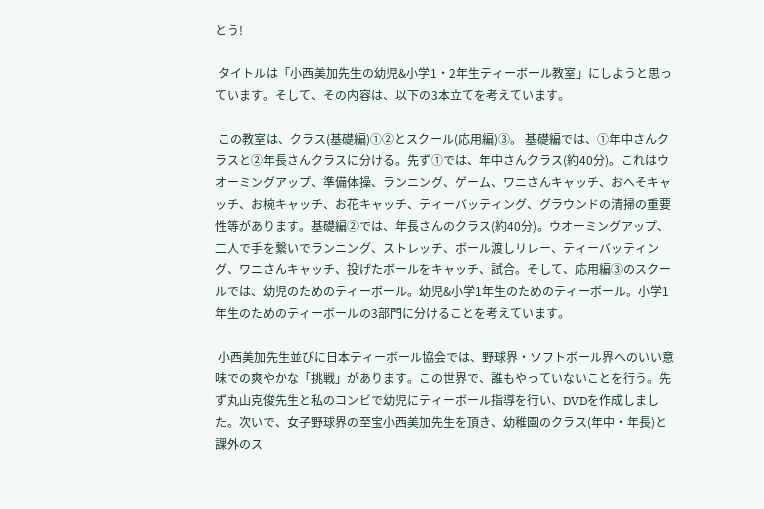とう!

 タイトルは「小西美加先生の幼児&小学1・2年生ティーボール教室」にしようと思っています。そして、その内容は、以下の3本立てを考えています。

 この教室は、クラス(基礎編)①②とスクール(応用編)③。 基礎編では、①年中さんクラスと②年長さんクラスに分ける。先ず①では、年中さんクラス(約40分)。これはウオーミングアップ、準備体操、ランニング、ゲーム、ワニさんキャッチ、おへそキャッチ、お椀キャッチ、お花キャッチ、ティーバッティング、グラウンドの清掃の重要性等があります。基礎編②では、年長さんのクラス(約40分)。ウオーミングアップ、二人で手を繋いでランニング、ストレッチ、ボール渡しリレー、ティーバッティング、ワニさんキャッチ、投げたボールをキャッチ、試合。そして、応用編③のスクールでは、幼児のためのティーボール。幼児&小学1年生のためのティーボール。小学1年生のためのティーボールの3部門に分けることを考えています。

 小西美加先生並びに日本ティーボール協会では、野球界・ソフトボール界へのいい意味での爽やかな「挑戦」があります。この世界で、誰もやっていないことを行う。先ず丸山克俊先生と私のコンビで幼児にティーボール指導を行い、DVDを作成しました。次いで、女子野球界の至宝小西美加先生を頂き、幼稚園のクラス(年中・年長)と課外のス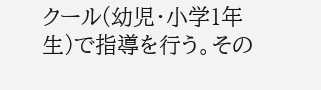クール(幼児・小学1年生)で指導を行う。その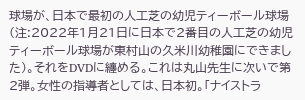球場が、日本で最初の人工芝の幼児ティーボール球場(注:2022年1月21日に日本で2番目の人工芝の幼児ティーボール球場が東村山の久米川幼稚園にできました)。それをDVDに纏める。これは丸山先生に次いで第2弾。女性の指導者としては、日本初。「ナイストラ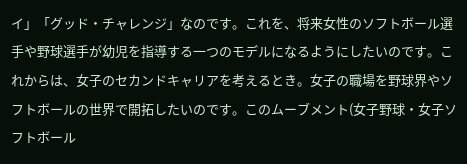イ」「グッド・チャレンジ」なのです。これを、将来女性のソフトボール選手や野球選手が幼児を指導する一つのモデルになるようにしたいのです。これからは、女子のセカンドキャリアを考えるとき。女子の職場を野球界やソフトボールの世界で開拓したいのです。このムーブメント(女子野球・女子ソフトボール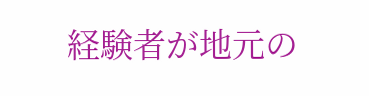経験者が地元の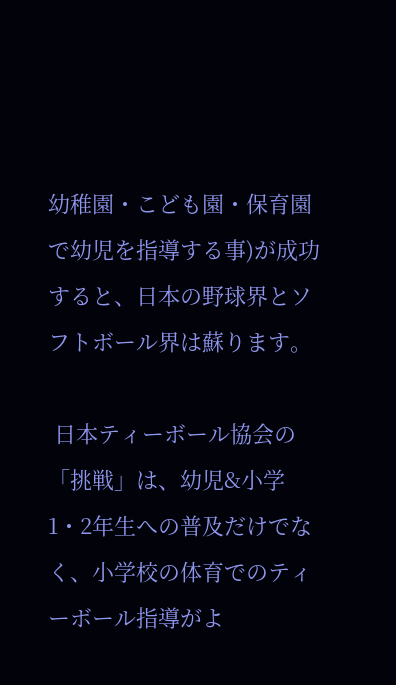幼稚園・こども園・保育園で幼児を指導する事)が成功すると、日本の野球界とソフトボール界は蘇ります。

 日本ティーボール協会の「挑戦」は、幼児&小学1・2年生への普及だけでなく、小学校の体育でのティーボール指導がよ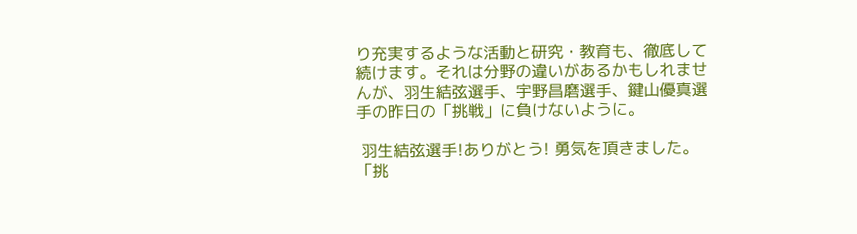り充実するような活動と研究・教育も、徹底して続けます。それは分野の違いがあるかもしれませんが、羽生結弦選手、宇野昌磨選手、鍵山優真選手の昨日の「挑戦」に負けないように。

 羽生結弦選手!ありがとう! 勇気を頂きました。「挑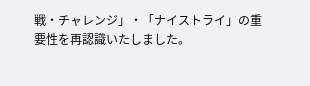戦・チャレンジ」・「ナイストライ」の重要性を再認識いたしました。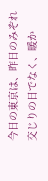今日の東京は、昨日のみぞれ交じりの日でなく、暖か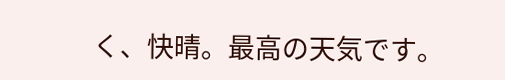く、快晴。最高の天気です。